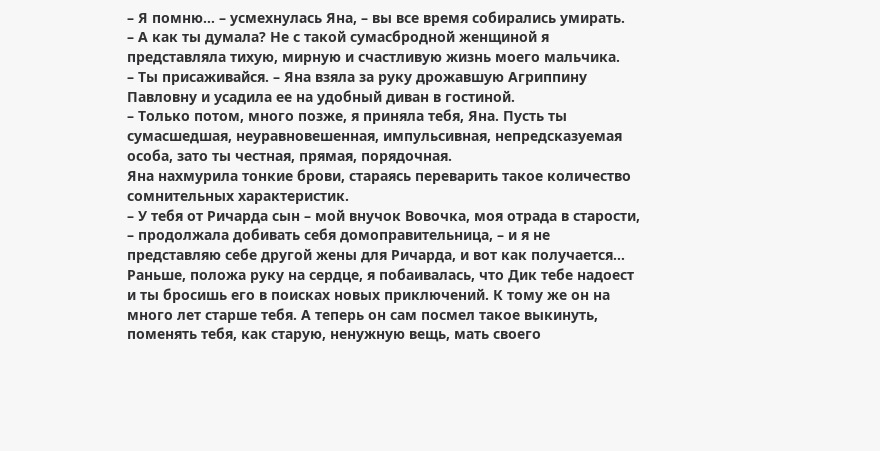– Я помню… – усмехнулась Яна, – вы все время собирались умирать.
– А как ты думала? Не с такой сумасбродной женщиной я представляла тихую, мирную и счастливую жизнь моего мальчика.
– Ты присаживайся. – Яна взяла за руку дрожавшую Агриппину Павловну и усадила ее на удобный диван в гостиной.
– Только потом, много позже, я приняла тебя, Яна. Пусть ты сумасшедшая, неуравновешенная, импульсивная, непредсказуемая особа, зато ты честная, прямая, порядочная.
Яна нахмурила тонкие брови, стараясь переварить такое количество сомнительных характеристик.
– У тебя от Ричарда сын – мой внучок Вовочка, моя отрада в старости, – продолжала добивать себя домоправительница, – и я не представляю себе другой жены для Ричарда, и вот как получается… Раньше, положа руку на сердце, я побаивалась, что Дик тебе надоест и ты бросишь его в поисках новых приключений. К тому же он на много лет старше тебя. А теперь он сам посмел такое выкинуть, поменять тебя, как старую, ненужную вещь, мать своего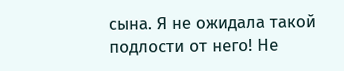сына. Я не ожидала такой подлости от него! Не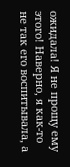ожидала! Я не прощу ему этого! Наверно, я как-то не так его воспитывала, а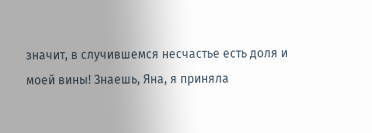значит, в случившемся несчастье есть доля и моей вины! Знаешь, Яна, я приняла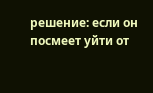решение: если он посмеет уйти от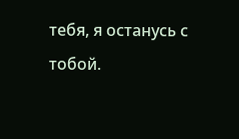тебя, я останусь с тобой.